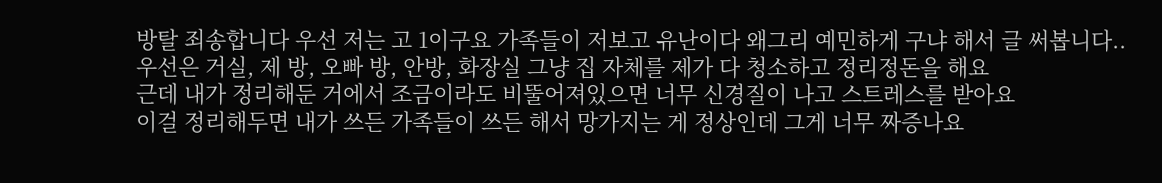방탈 죄송합니다 우선 저는 고 1이구요 가족들이 저보고 유난이다 왜그리 예민하게 구냐 해서 글 써봅니다..
우선은 거실, 제 방, 오빠 방, 안방, 화장실 그냥 집 자체를 제가 다 청소하고 정리정돈을 해요
근데 내가 정리해둔 거에서 조금이라도 비뚤어져있으면 너무 신경질이 나고 스트레스를 받아요
이걸 정리해두면 내가 쓰든 가족들이 쓰든 해서 망가지는 게 정상인데 그게 너무 짜증나요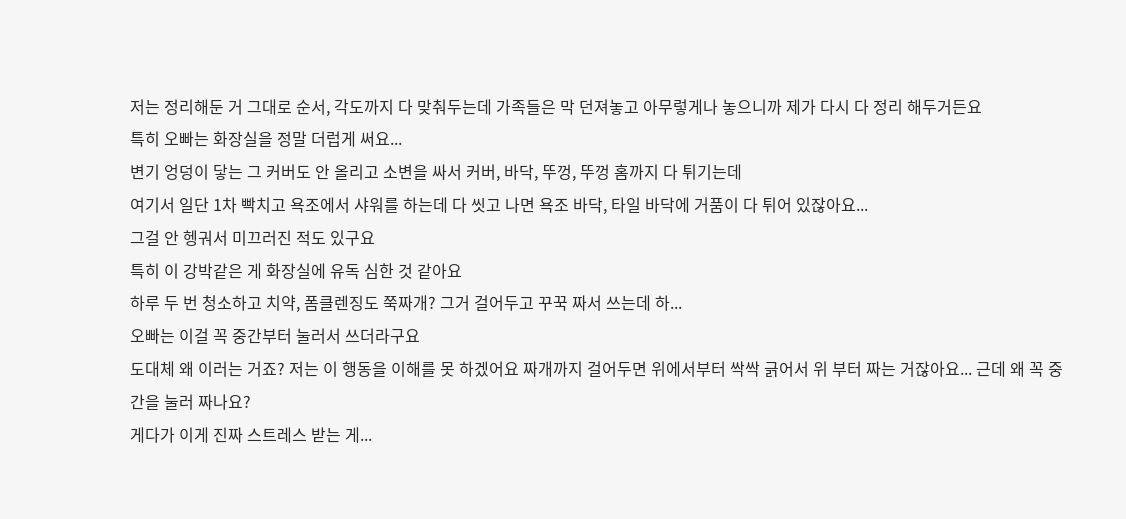저는 정리해둔 거 그대로 순서, 각도까지 다 맞춰두는데 가족들은 막 던져놓고 아무렇게나 놓으니까 제가 다시 다 정리 해두거든요
특히 오빠는 화장실을 정말 더럽게 써요...
변기 엉덩이 닿는 그 커버도 안 올리고 소변을 싸서 커버, 바닥, 뚜껑, 뚜껑 홈까지 다 튀기는데
여기서 일단 1차 빡치고 욕조에서 샤워를 하는데 다 씻고 나면 욕조 바닥, 타일 바닥에 거품이 다 튀어 있잖아요...
그걸 안 헹궈서 미끄러진 적도 있구요
특히 이 강박같은 게 화장실에 유독 심한 것 같아요
하루 두 번 청소하고 치약, 폼클렌징도 쭉짜개? 그거 걸어두고 꾸꾹 짜서 쓰는데 하...
오빠는 이걸 꼭 중간부터 눌러서 쓰더라구요
도대체 왜 이러는 거죠? 저는 이 행동을 이해를 못 하겠어요 짜개까지 걸어두면 위에서부터 싹싹 긁어서 위 부터 짜는 거잖아요... 근데 왜 꼭 중간을 눌러 짜나요?
게다가 이게 진짜 스트레스 받는 게...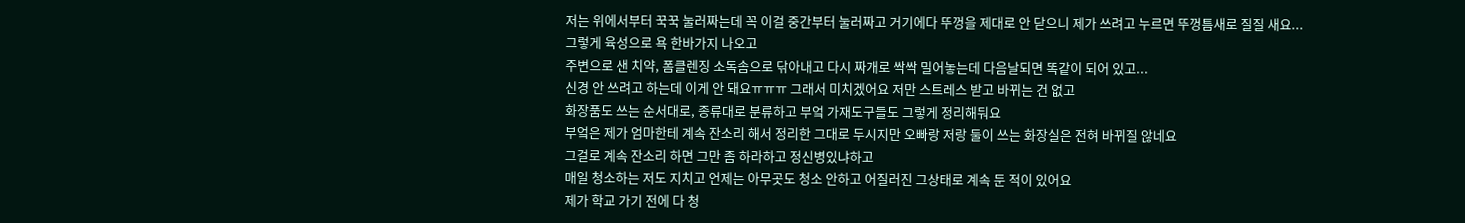저는 위에서부터 꾹꾹 눌러짜는데 꼭 이걸 중간부터 눌러짜고 거기에다 뚜껑을 제대로 안 닫으니 제가 쓰려고 누르면 뚜껑틈새로 질질 새요...
그렇게 육성으로 욕 한바가지 나오고
주변으로 샌 치약, 폼클렌징 소독솜으로 닦아내고 다시 짜개로 싹싹 밀어놓는데 다음날되면 똑같이 되어 있고...
신경 안 쓰려고 하는데 이게 안 돼요ㅠㅠㅠ 그래서 미치겠어요 저만 스트레스 받고 바뀌는 건 없고
화장품도 쓰는 순서대로, 종류대로 분류하고 부엌 가재도구들도 그렇게 정리해둬요
부엌은 제가 엄마한테 계속 잔소리 해서 정리한 그대로 두시지만 오빠랑 저랑 둘이 쓰는 화장실은 전혀 바뀌질 않네요
그걸로 계속 잔소리 하면 그만 좀 하라하고 정신병있냐하고
매일 청소하는 저도 지치고 언제는 아무곳도 청소 안하고 어질러진 그상태로 계속 둔 적이 있어요
제가 학교 가기 전에 다 청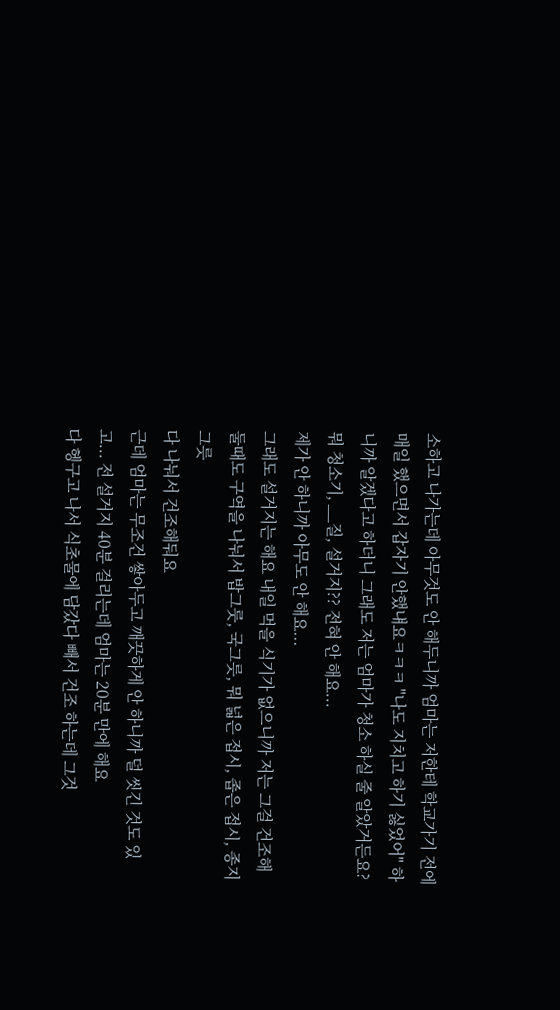소하고 나가는데 아무것도 안 해두니까 엄마는 저한테 학교가기 전에 매일 했으면서 갑자기 안했냬요ㅋㅋㅋ "나도 지치고 하기 싫었어" 하니까 알겠다고 하더니 그래도 저는 엄마가 청소 하실 줄 알았거든요?
뭐 청소기, __질, 설거지?? 전혀 안 해요...
제가 안 하니까 아무도 안 해요...
그래도 설거지는 해요 내일 먹을 식기가 없으니까 저는 그걸 건조해 둘때도 구역을 나눠서 밥그룻, 국그릇, 뭐 넓은 접시, 좁은 접시, 종지 그릇
다 나눠서 건조해둬요
근데 엄마는 무조건 쌓아두고 깨끗하게 안 하니까 덜 씻긴 것도 있고... 전 설거지 40분 걸리는데 엄마는 20분 만에 해요
다 헹구고 나서 식초물에 담갔다 빼서 건조 하는데 그것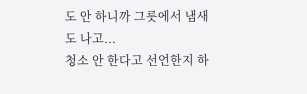도 안 하니까 그릇에서 냄새도 나고...
청소 안 한다고 선언한지 하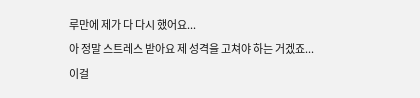루만에 제가 다 다시 했어요...
아 정말 스트레스 받아요 제 성격을 고쳐야 하는 거겠죠...
이걸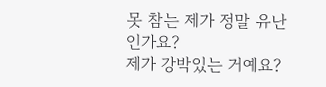못 참는 제가 정말 유난인가요?
제가 강박있는 거예요?